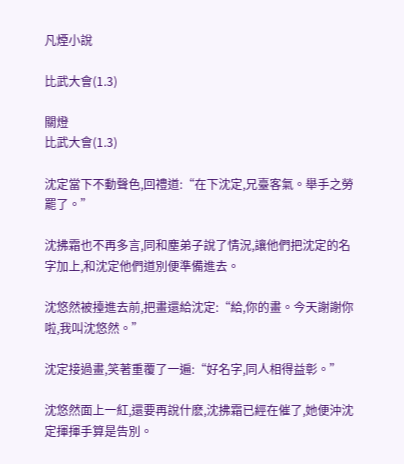凡煙小說

比武大會(1.3)

關燈
比武大會(1.3)

沈定當下不動聲色,回禮道:“在下沈定,兄臺客氣。舉手之勞罷了。”

沈拂霜也不再多言,同和塵弟子說了情況,讓他們把沈定的名字加上,和沈定他們道別便準備進去。

沈悠然被擡進去前,把畫還給沈定:“給,你的畫。今天謝謝你啦,我叫沈悠然。”

沈定接過畫,笑著重覆了一遍:“好名字,同人相得益彰。”

沈悠然面上一紅,還要再說什麽,沈拂霜已經在催了,她便沖沈定揮揮手算是告別。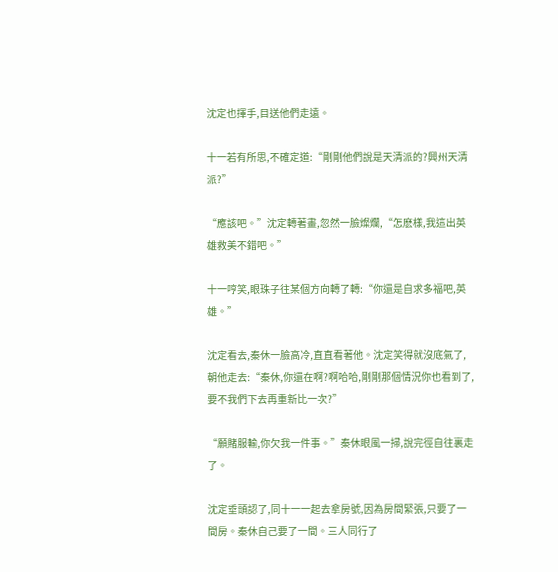沈定也揮手,目送他們走遠。

十一若有所思,不確定道:“剛剛他們說是天清派的?興州天清派?”

“應該吧。”沈定轉著畫,忽然一臉燦爛,“怎麽樣,我這出英雄救美不錯吧。”

十一哼笑,眼珠子往某個方向轉了轉:“你還是自求多福吧,英雄。”

沈定看去,秦休一臉高冷,直直看著他。沈定笑得就沒底氣了,朝他走去:“秦休,你還在啊?啊哈哈,剛剛那個情況你也看到了,要不我們下去再重新比一次?”

“願賭服輸,你欠我一件事。”秦休眼風一掃,說完徑自往裏走了。

沈定垂頭認了,同十一一起去拿房號,因為房間緊張,只要了一間房。秦休自己要了一間。三人同行了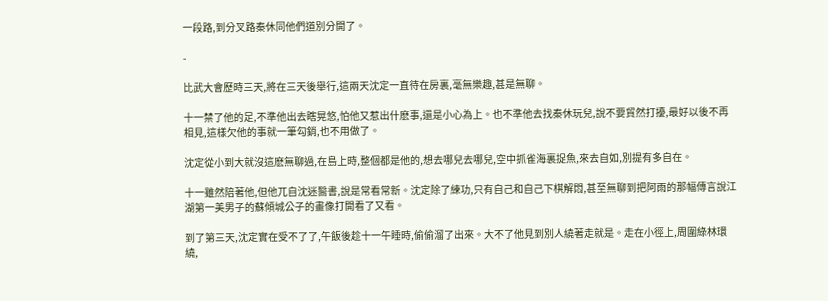一段路,到分叉路秦休同他們道別分開了。

-

比武大會歷時三天,將在三天後舉行,這兩天沈定一直待在房裏,毫無樂趣,甚是無聊。

十一禁了他的足,不準他出去瞎晃悠,怕他又惹出什麽事,還是小心為上。也不準他去找秦休玩兒,說不要貿然打擾,最好以後不再相見,這樣欠他的事就一筆勾銷,也不用做了。

沈定從小到大就沒這麽無聊過,在島上時,整個都是他的,想去哪兒去哪兒,空中抓雀海裏捉魚,來去自如,別提有多自在。

十一雖然陪著他,但他兀自沈迷醫書,說是常看常新。沈定除了練功,只有自己和自己下棋解悶,甚至無聊到把阿雨的那幅傳言說江湖第一美男子的蘇傾城公子的畫像打開看了又看。

到了第三天,沈定實在受不了了,午飯後趁十一午睡時,偷偷溜了出來。大不了他見到別人繞著走就是。走在小徑上,周圍綠林環繞,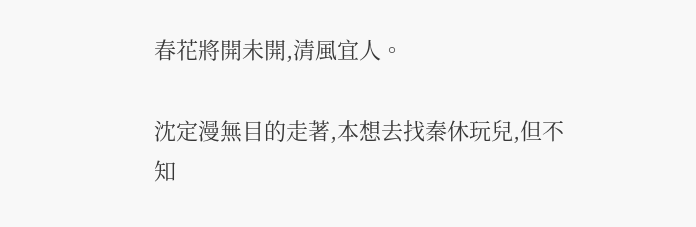春花將開未開,清風宜人。

沈定漫無目的走著,本想去找秦休玩兒,但不知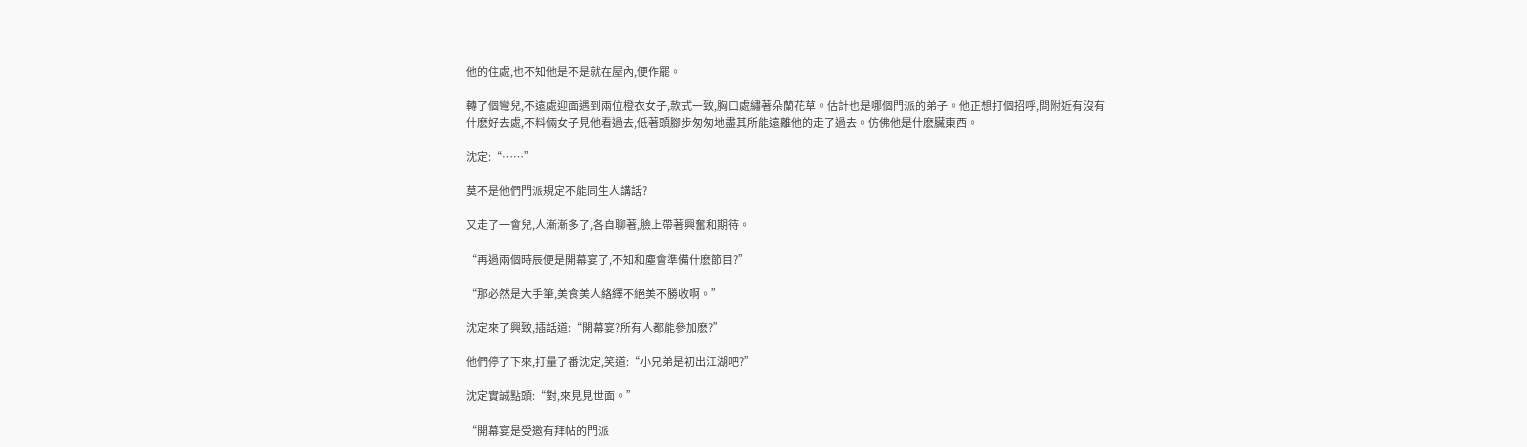他的住處,也不知他是不是就在屋內,便作罷。

轉了個彎兒,不遠處迎面遇到兩位橙衣女子,款式一致,胸口處繡著朵蘭花草。估計也是哪個門派的弟子。他正想打個招呼,問附近有沒有什麽好去處,不料倆女子見他看過去,低著頭腳步匆匆地盡其所能遠離他的走了過去。仿佛他是什麽臟東西。

沈定:“……”

莫不是他們門派規定不能同生人講話?

又走了一會兒,人漸漸多了,各自聊著,臉上帶著興奮和期待。

“再過兩個時辰便是開幕宴了,不知和塵會準備什麽節目?”

“那必然是大手筆,美食美人絡繹不絕美不勝收啊。”

沈定來了興致,插話道:“開幕宴?所有人都能參加麽?”

他們停了下來,打量了番沈定,笑道:“小兄弟是初出江湖吧?”

沈定實誠點頭:“對,來見見世面。”

“開幕宴是受邀有拜帖的門派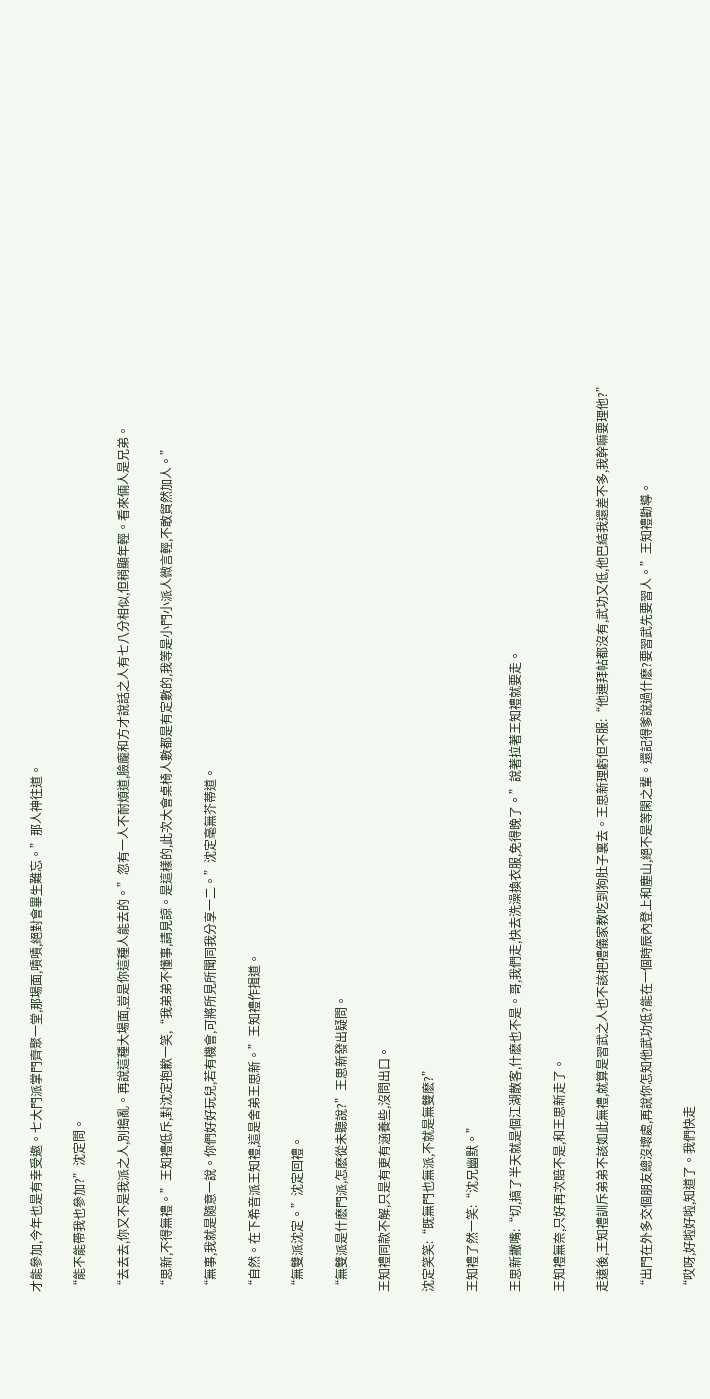才能參加,今年也是有幸受邀。七大門派掌門齊聚一堂,那場面,嘖嘖,絕對會畢生難忘。”那人神往道。

“能不能帶我也參加?”沈定問。

“去去去,你又不是我派之人,別搗亂。再說這種大場面,豈是你這種人能去的。”忽有一人不耐煩道,臉龐和方才說話之人有七八分相似,但稍顯年輕。看來倆人是兄弟。

“思新,不得無禮。”王知禮低斥,對沈定抱歉一笑,“我弟弟不懂事,請見諒。是這樣的,此次大會桌椅人數都是有定數的,我等是小門小派人微言輕,不敢貿然加人。”

“無事,我就是隨意一說。你們好好玩兒,若有機會,可將所見所聞同我分享一二。”沈定毫無芥蒂道。

“自然。在下希音派王知禮,這是舍弟王思新。”王知禮作揖道。

“無雙派沈定。”沈定回禮。

“無雙派是什麽門派,怎麽從未聽說?”王思新發出疑問。

王知禮同款不解,只是有更有涵養些,沒問出口。

沈定笑笑:“既無門也無派,不就是無雙麽?”

王知禮了然一笑:“沈兄幽默。”

王思新撇嘴:“切,搞了半天就是個江湖散客,什麽也不是。哥,我們走,快去洗澡換衣服,免得晚了。”說著拉著王知禮就要走。

王知禮無奈,只好再次賠不是,和王思新走了。

走遠後,王知禮訓斥弟弟不該如此無禮,就算是習武之人也不該把禮儀家教吃到狗肚子裏去。王思新理虧但不服:“他連拜帖都沒有,武功又低,他巴結我還差不多,我幹嘛要理他?”

“出門在外多交個朋友總沒壞處,再說你怎知他武功低?能在一個時辰內登上和塵山,絕不是等閑之輩。還記得爹說過什麽?要習武先要習人。”王知禮勸導。

“哎呀,好啦好啦,知道了。我們快走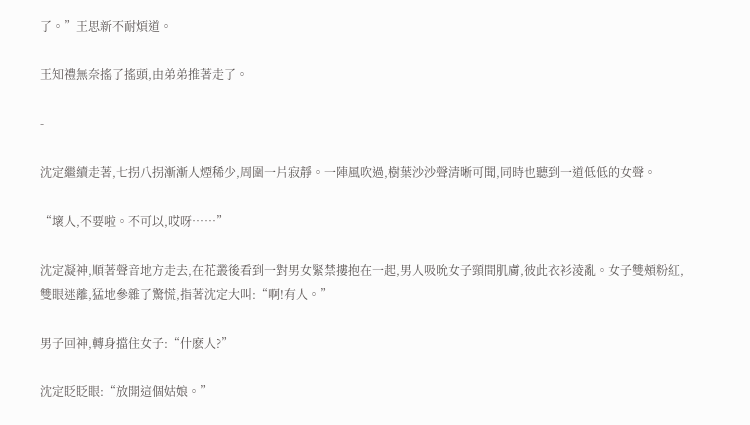了。”王思新不耐煩道。

王知禮無奈搖了搖頭,由弟弟推著走了。

-

沈定繼續走著,七拐八拐漸漸人煙稀少,周圍一片寂靜。一陣風吹過,樹葉沙沙聲清晰可聞,同時也聽到一道低低的女聲。

“壞人,不要啦。不可以,哎呀……”

沈定凝神,順著聲音地方走去,在花叢後看到一對男女緊禁摟抱在一起,男人吸吮女子頸間肌膚,彼此衣衫淩亂。女子雙頰粉紅,雙眼迷離,猛地參雜了驚慌,指著沈定大叫:“啊!有人。”

男子回神,轉身擋住女子:“什麽人?”

沈定眨眨眼:“放開這個姑娘。”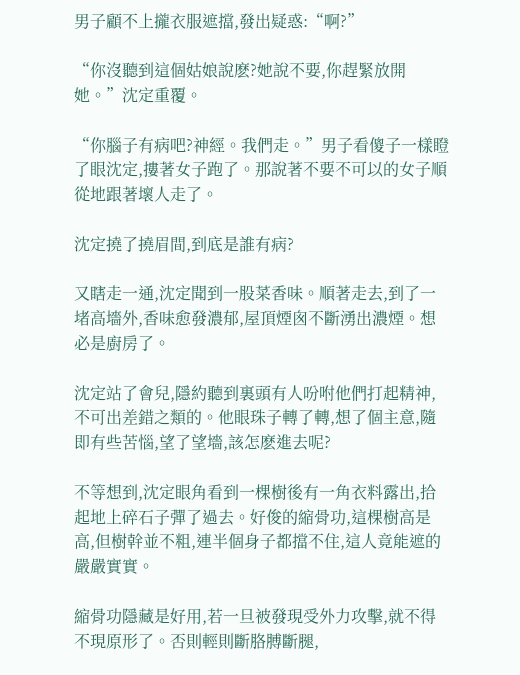男子顧不上攏衣服遮擋,發出疑惑:“啊?”

“你沒聽到這個姑娘說麽?她說不要,你趕緊放開她。”沈定重覆。

“你腦子有病吧?神經。我們走。”男子看傻子一樣瞪了眼沈定,摟著女子跑了。那說著不要不可以的女子順從地跟著壞人走了。

沈定撓了撓眉間,到底是誰有病?

又瞎走一通,沈定聞到一股菜香味。順著走去,到了一堵高墻外,香味愈發濃郁,屋頂煙囪不斷湧出濃煙。想必是廚房了。

沈定站了會兒,隱約聽到裏頭有人吩咐他們打起精神,不可出差錯之類的。他眼珠子轉了轉,想了個主意,隨即有些苦惱,望了望墻,該怎麽進去呢?

不等想到,沈定眼角看到一棵樹後有一角衣料露出,拾起地上碎石子彈了過去。好俊的縮骨功,這棵樹高是高,但樹幹並不粗,連半個身子都擋不住,這人竟能遮的嚴嚴實實。

縮骨功隱藏是好用,若一旦被發現受外力攻擊,就不得不現原形了。否則輕則斷胳膊斷腿,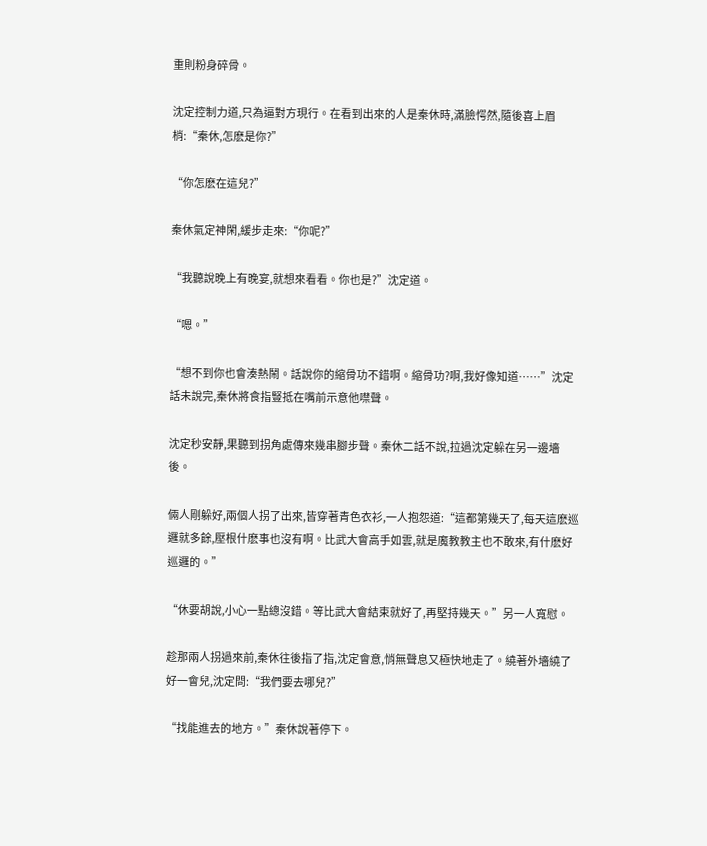重則粉身碎骨。

沈定控制力道,只為逼對方現行。在看到出來的人是秦休時,滿臉愕然,隨後喜上眉梢:“秦休,怎麽是你?”

“你怎麽在這兒?”

秦休氣定神閑,緩步走來:“你呢?”

“我聽說晚上有晚宴,就想來看看。你也是?”沈定道。

“嗯。”

“想不到你也會湊熱鬧。話說你的縮骨功不錯啊。縮骨功?啊,我好像知道……”沈定話未說完,秦休將食指豎抵在嘴前示意他噤聲。

沈定秒安靜,果聽到拐角處傳來幾串腳步聲。秦休二話不說,拉過沈定躲在另一邊墻後。

倆人剛躲好,兩個人拐了出來,皆穿著青色衣衫,一人抱怨道:“這都第幾天了,每天這麽巡邏就多餘,壓根什麽事也沒有啊。比武大會高手如雲,就是魔教教主也不敢來,有什麽好巡邏的。”

“休要胡說,小心一點總沒錯。等比武大會結束就好了,再堅持幾天。”另一人寬慰。

趁那兩人拐過來前,秦休往後指了指,沈定會意,悄無聲息又極快地走了。繞著外墻繞了好一會兒,沈定問:“我們要去哪兒?”

“找能進去的地方。”秦休說著停下。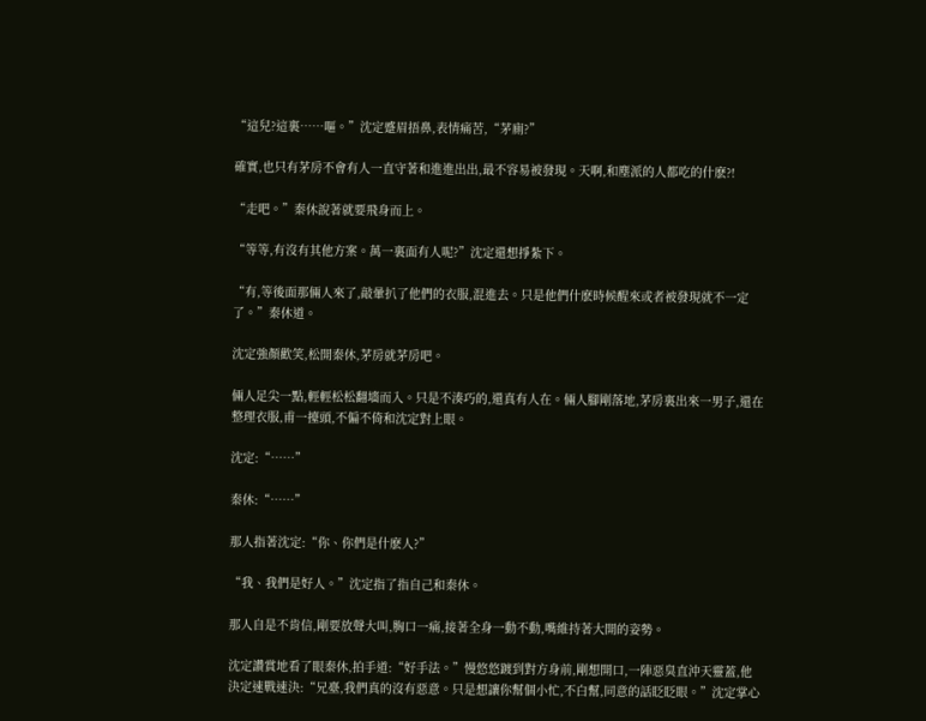“這兒?這裏……嘔。”沈定蹙眉捂鼻,表情痛苦,“茅廁?”

確實,也只有茅房不會有人一直守著和進進出出,最不容易被發現。天啊,和塵派的人都吃的什麽?!

“走吧。”秦休說著就要飛身而上。

“等等,有沒有其他方案。萬一裏面有人呢?”沈定還想掙紮下。

“有,等後面那倆人來了,敲暈扒了他們的衣服,混進去。只是他們什麽時候醒來或者被發現就不一定了。”秦休道。

沈定強顏歡笑,松開秦休,茅房就茅房吧。

倆人足尖一點,輕輕松松翻墻而入。只是不湊巧的,還真有人在。倆人腳剛落地,茅房裏出來一男子,還在整理衣服,甫一擡頭,不偏不倚和沈定對上眼。

沈定:“……”

秦休:“……”

那人指著沈定:“你、你們是什麽人?”

“我、我們是好人。”沈定指了指自己和秦休。

那人自是不肯信,剛要放聲大叫,胸口一痛,接著全身一動不動,嘴維持著大開的姿勢。

沈定讚賞地看了眼秦休,拍手道:“好手法。”慢悠悠踱到對方身前,剛想開口,一陣惡臭直沖天靈蓋,他決定速戰速決:“兄臺,我們真的沒有惡意。只是想讓你幫個小忙,不白幫,同意的話眨眨眼。”沈定掌心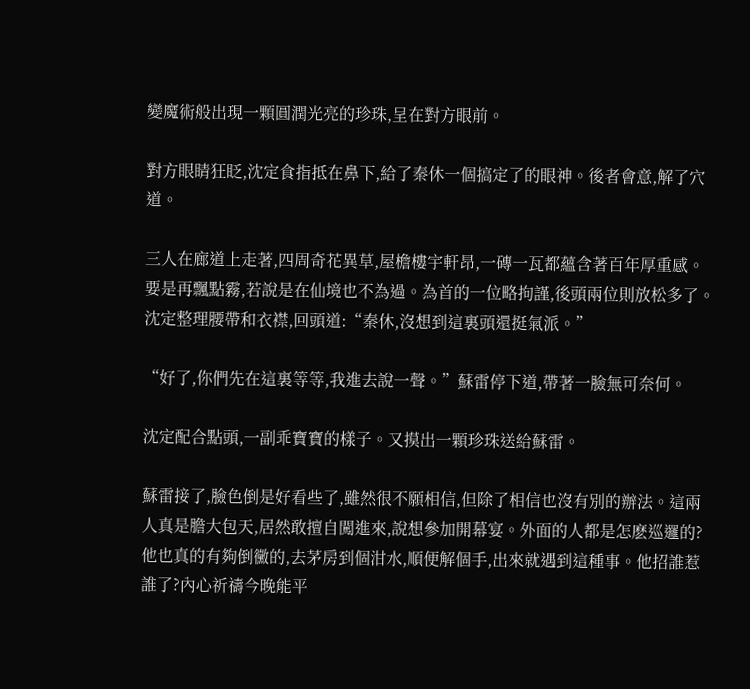變魔術般出現一顆圓潤光亮的珍珠,呈在對方眼前。

對方眼睛狂眨,沈定食指抵在鼻下,給了秦休一個搞定了的眼神。後者會意,解了穴道。

三人在廊道上走著,四周奇花異草,屋檐樓宇軒昂,一磚一瓦都蘊含著百年厚重感。要是再飄點霧,若說是在仙境也不為過。為首的一位略拘謹,後頭兩位則放松多了。沈定整理腰帶和衣襟,回頭道:“秦休,沒想到這裏頭還挺氣派。”

“好了,你們先在這裏等等,我進去說一聲。”蘇雷停下道,帶著一臉無可奈何。

沈定配合點頭,一副乖寶寶的樣子。又摸出一顆珍珠送給蘇雷。

蘇雷接了,臉色倒是好看些了,雖然很不願相信,但除了相信也沒有別的辦法。這兩人真是膽大包天,居然敢擅自闖進來,說想參加開幕宴。外面的人都是怎麽巡邏的?他也真的有夠倒黴的,去茅房到個泔水,順便解個手,出來就遇到這種事。他招誰惹誰了?內心祈禱今晚能平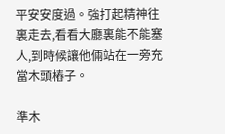平安安度過。強打起精神往裏走去,看看大廳裏能不能塞人,到時候讓他倆站在一旁充當木頭樁子。

準木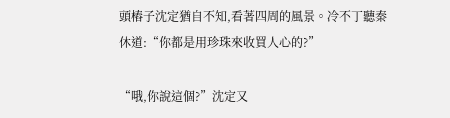頭樁子沈定猶自不知,看著四周的風景。冷不丁聽秦休道:“你都是用珍珠來收買人心的?”

“哦,你說這個?”沈定又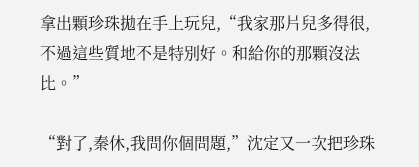拿出顆珍珠拋在手上玩兒,“我家那片兒多得很,不過這些質地不是特別好。和給你的那顆沒法比。”

“對了,秦休,我問你個問題,”沈定又一次把珍珠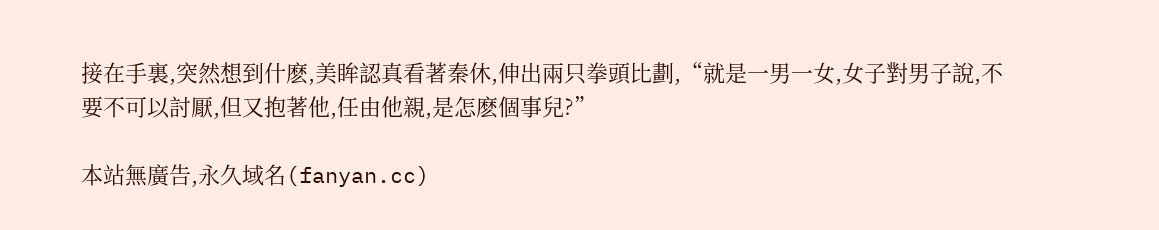接在手裏,突然想到什麽,美眸認真看著秦休,伸出兩只拳頭比劃,“就是一男一女,女子對男子說,不要不可以討厭,但又抱著他,任由他親,是怎麽個事兒?”

本站無廣告,永久域名(fanyan.cc)